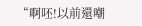“啊呸!以前還嘲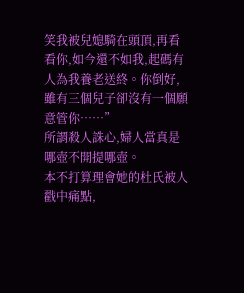笑我被兒媳騎在頭頂,再看看你,如今還不如我,起碼有人為我養老送終。你倒好,雖有三個兒子卻沒有一個願意管你……”
所謂殺人誅心,婦人當真是哪壺不開提哪壺。
本不打算理會她的杜氏被人戳中痛點,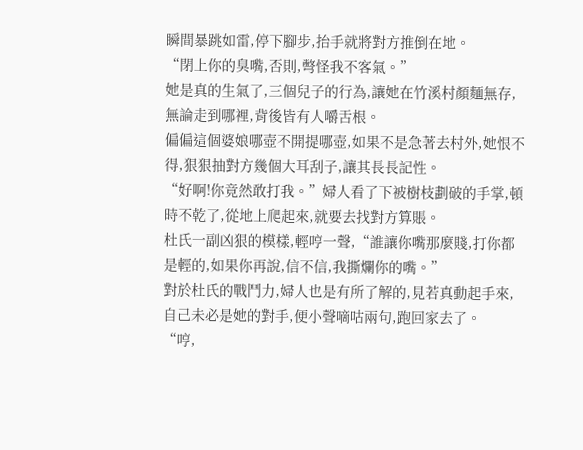瞬間暴跳如雷,停下腳步,抬手就將對方推倒在地。
“閉上你的臭嘴,否則,彆怪我不客氣。”
她是真的生氣了,三個兒子的行為,讓她在竹溪村顏麵無存,無論走到哪裡,背後皆有人嚼舌根。
偏偏這個婆娘哪壺不開提哪壺,如果不是急著去村外,她恨不得,狠狠抽對方幾個大耳刮子,讓其長長記性。
“好啊!你竟然敢打我。”婦人看了下被樹枝劃破的手掌,頓時不乾了,從地上爬起來,就要去找對方算賬。
杜氏一副凶狠的模樣,輕哼一聲,“誰讓你嘴那麼賤,打你都是輕的,如果你再說,信不信,我撕爛你的嘴。”
對於杜氏的戰鬥力,婦人也是有所了解的,見若真動起手來,自己未必是她的對手,便小聲嘀咕兩句,跑回家去了。
“哼,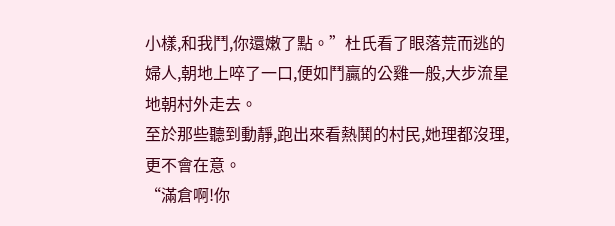小樣,和我鬥,你還嫩了點。”杜氏看了眼落荒而逃的婦人,朝地上啐了一口,便如鬥贏的公雞一般,大步流星地朝村外走去。
至於那些聽到動靜,跑出來看熱鬨的村民,她理都沒理,更不會在意。
“滿倉啊!你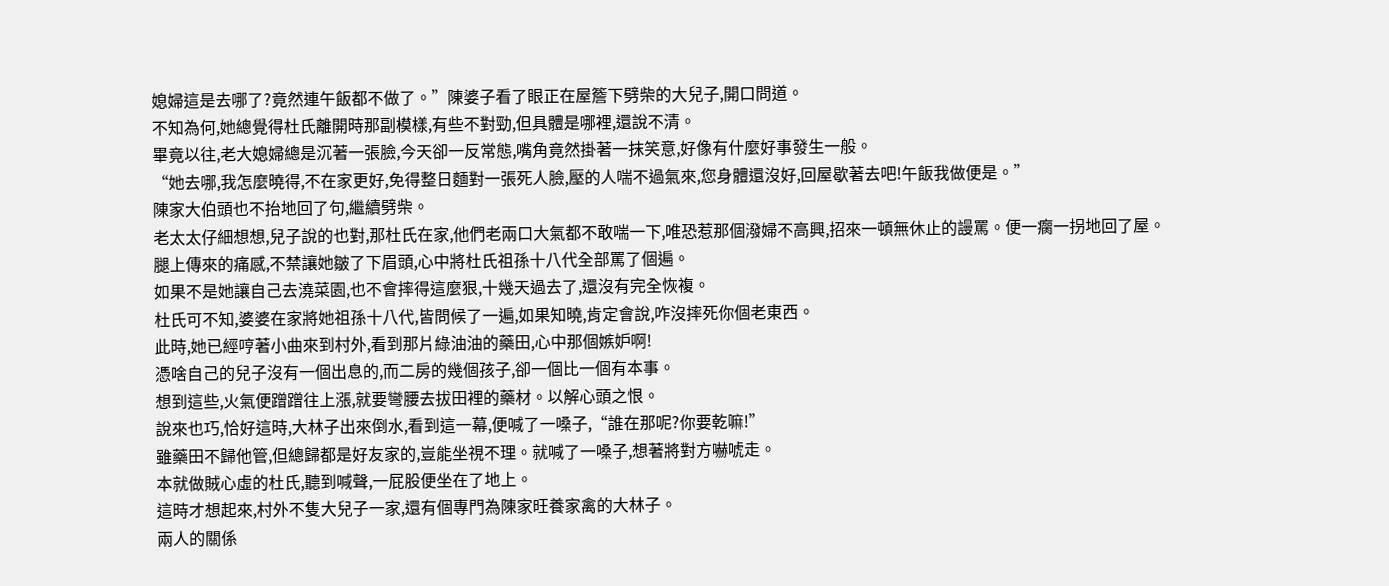媳婦這是去哪了?竟然連午飯都不做了。”陳婆子看了眼正在屋簷下劈柴的大兒子,開口問道。
不知為何,她總覺得杜氏離開時那副模樣,有些不對勁,但具體是哪裡,還說不清。
畢竟以往,老大媳婦總是沉著一張臉,今天卻一反常態,嘴角竟然掛著一抹笑意,好像有什麼好事發生一般。
“她去哪,我怎麼曉得,不在家更好,免得整日麵對一張死人臉,壓的人喘不過氣來,您身體還沒好,回屋歇著去吧!午飯我做便是。”
陳家大伯頭也不抬地回了句,繼續劈柴。
老太太仔細想想,兒子說的也對,那杜氏在家,他們老兩口大氣都不敢喘一下,唯恐惹那個潑婦不高興,招來一頓無休止的謾罵。便一瘸一拐地回了屋。
腿上傳來的痛感,不禁讓她皺了下眉頭,心中將杜氏祖孫十八代全部罵了個遍。
如果不是她讓自己去澆菜園,也不會摔得這麼狠,十幾天過去了,還沒有完全恢複。
杜氏可不知,婆婆在家將她祖孫十八代,皆問候了一遍,如果知曉,肯定會說,咋沒摔死你個老東西。
此時,她已經哼著小曲來到村外,看到那片綠油油的藥田,心中那個嫉妒啊!
憑啥自己的兒子沒有一個出息的,而二房的幾個孩子,卻一個比一個有本事。
想到這些,火氣便蹭蹭往上漲,就要彎腰去拔田裡的藥材。以解心頭之恨。
說來也巧,恰好這時,大林子出來倒水,看到這一幕,便喊了一嗓子,“誰在那呢?你要乾嘛!”
雖藥田不歸他管,但總歸都是好友家的,豈能坐視不理。就喊了一嗓子,想著將對方嚇唬走。
本就做賊心虛的杜氏,聽到喊聲,一屁股便坐在了地上。
這時才想起來,村外不隻大兒子一家,還有個專門為陳家旺養家禽的大林子。
兩人的關係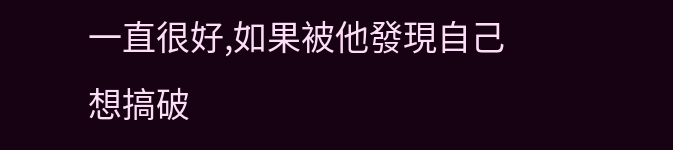一直很好,如果被他發現自己想搞破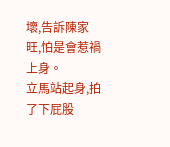壞,告訴陳家旺,怕是會惹禍上身。
立馬站起身,拍了下屁股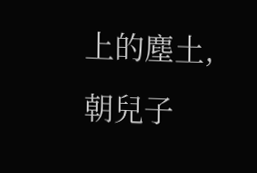上的塵土,朝兒子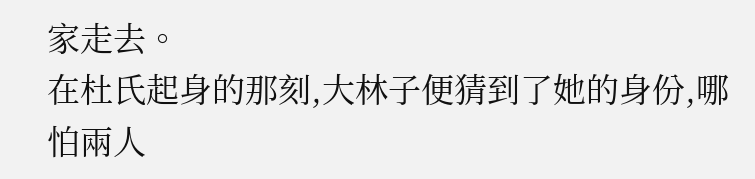家走去。
在杜氏起身的那刻,大林子便猜到了她的身份,哪怕兩人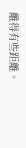離得有些距離。